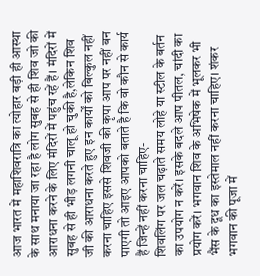आज भारत में महाशिवरात्रि का त्योहार बड़ी ही आस्था के साथ मनाया जा रहा है लोग सुबह से ही शिव जो की आराधना करने के लिए मंदिरों में पहुंच रहें हैं। मंदिरों में सुबह से ही भीड़ लगनी चालू हो चुकी है,लेकिन शिव जी की आराधना करते हुए इन कार्यों को बिल्कुल नहीं करना चाहिए इससे शिवजी की कृपा आप पर नहीं बन पाएगी तो आइए आपको बताते है कि वो कौन से कार्य हैं जिन्हें नहीं करना चाहिए-
शिवलिंग पर जल चढ़ाते समय लोहे या स्टील के बर्तन का उपयोग न करें। इसके बदले आप पीतल, चांदी का प्रयोग करें। भगवान शिव के अभिषेक में भूलकर भी भैंस के दूध का इस्तेमाल नहीं करना चाहिए। शंकर भगवान की पूजा में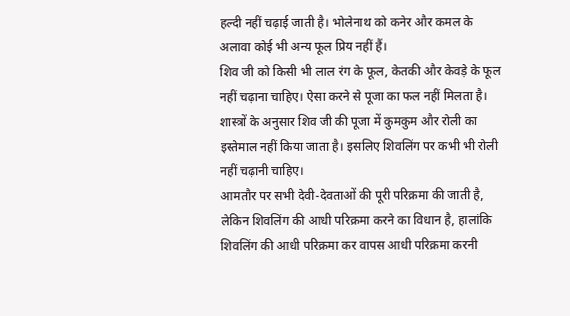हल्दी नहीं चढ़ाई जाती है। भोलेनाथ को कनेर और कमल के अलावा कोई भी अन्य फूल प्रिय नहीं हैं।
शिव जी को किसी भी लाल रंग के फूल, केतकी और केवड़े के फूल नहीं चढ़ाना चाहिए। ऐसा करने से पूजा का फल नहीं मिलता है। शास्त्रों के अनुसार शिव जी की पूजा में कुमकुम और रोली का इस्तेमाल नहीं किया जाता है। इसलिए शिवलिंग पर कभी भी रोली नहीं चढ़ानी चाहिए।
आमतौर पर सभी देवी-देवताओं की पूरी परिक्रमा की जाती है, लेकिन शिवलिंग की आधी परिक्रमा करने का विधान है, हालांकि शिवलिंग की आधी परिक्रमा कर वापस आधी परिक्रमा करनी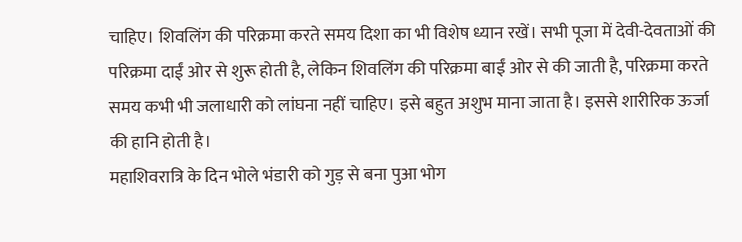चाहिए। शिवलिंग की परिक्रमा करते समय दिशा का भी विशेष ध्यान रखें। सभी पूजा में देवी-देवताओं की परिक्रमा दाईं ओर से शुरू होती है, लेकिन शिवलिंग की परिक्रमा बाईं ओर से की जाती है, परिक्रमा करते समय कभी भी जलाधारी को लांघना नहीं चाहिए। इसे बहुत अशुभ माना जाता है। इससे शारीरिक ऊर्जा की हानि होती है।
महाशिवरात्रि के दिन भोले भंडारी को गुड़ से बना पुआ भोग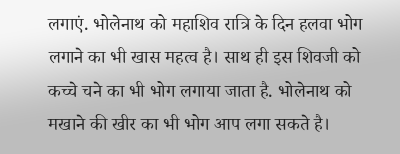लगाएं. भोलेनाथ को महाशिव रात्रि के दिन हलवा भोग लगाने का भी खास महत्व है। साथ ही इस शिवजी को कच्चे चने का भी भोग लगाया जाता है. भोलेनाथ को मखाने की खीर का भी भोग आप लगा सकते है।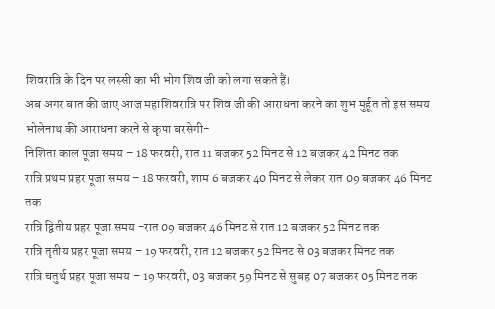शिवरात्रि के दिन पर लस्सी का भी भोग शिव जी को लगा सकते हैं।
अब अगर बात की जाए आज महाशिवरात्रि पर शिव जी की आराधना करने का शुभ मुर्हूत तो इस समय भोलेनाथ की आराधना करने से कृपा बरसेगी-
निशिता काल पूजा समय – 18 फरवरी, रात 11 बजकर 52 मिनट से 12 बजकर 42 मिनट तक
रात्रि प्रथम प्रहर पूजा समय – 18 फरवरी, शाम 6 बजकर 40 मिनट से लेकर रात 09 बजकर 46 मिनट तक
रात्रि द्वितीय प्रहर पूजा समय -रात 09 बजकर 46 मिनट से रात 12 बजकर 52 मिनट तक
रात्रि तृतीय प्रहर पूजा समय – 19 फरवरी, रात 12 बजकर 52 मिनट से 03 बजकर मिनट तक
रात्रि चतुर्थ प्रहर पूजा समय – 19 फरवरी, 03 बजकर 59 मिनट से सुबह 07 बजकर 05 मिनट तक